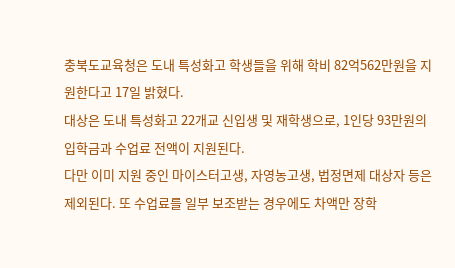충북도교육청은 도내 특성화고 학생들을 위해 학비 82억562만원을 지원한다고 17일 밝혔다.
대상은 도내 특성화고 22개교 신입생 및 재학생으로, 1인당 93만원의 입학금과 수업료 전액이 지원된다.
다만 이미 지원 중인 마이스터고생, 자영농고생, 법정면제 대상자 등은 제외된다. 또 수업료를 일부 보조받는 경우에도 차액만 장학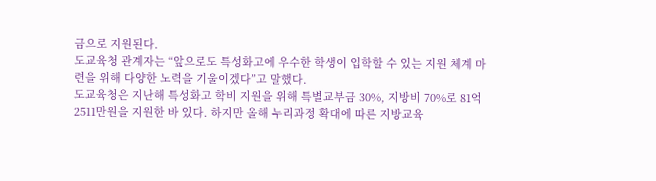금으로 지원된다.
도교육청 관계자는 “앞으로도 특성화고에 우수한 학생이 입학할 수 있는 지원 체계 마련을 위해 다양한 노력을 기울이겠다”고 말했다.
도교육청은 지난해 특성화고 학비 지원을 위해 특별교부금 30%, 지방비 70%로 81억2511만원을 지원한 바 있다. 하지만 올해 누리과정 확대에 따른 지방교육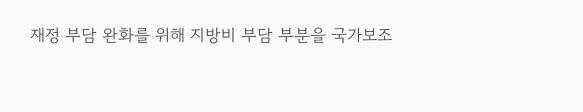재정 부담 완화를 위해 지방비 부담 부분을 국가보조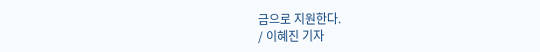금으로 지원한다.
/ 이혜진 기자